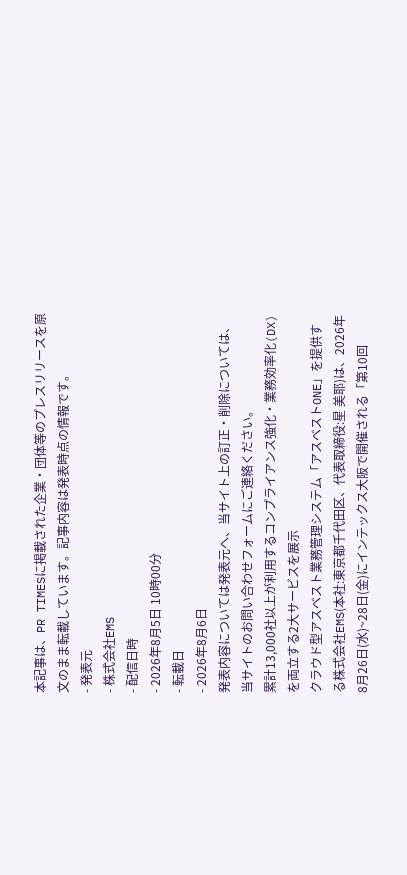本記事は、PR TIMESに掲載された企業・団体等のプレスリリースを原文のまま転載しています。記事内容は発表時点の情報です。
- 発表元
- 株式会社EMS
- 配信日時
- 2026年8月5日 10時00分
- 転載日
- 2026年8月6日
発表内容については発表元へ、当サイト上の訂正・削除については、当サイトのお問い合わせフォームにご連絡ください。
累計13,000社以上が利用するコンプライアンス強化・業務効率化(DX)を両立する2大サービスを展示
クラウド型アスベスト業務管理システム「アスベストONE」を提供する株式会社EMS(本社:東京都千代田区、代表取締役:星 美耶)は、2026年8月26日(水)~28日(金)にインテックス大阪で開催される「第10回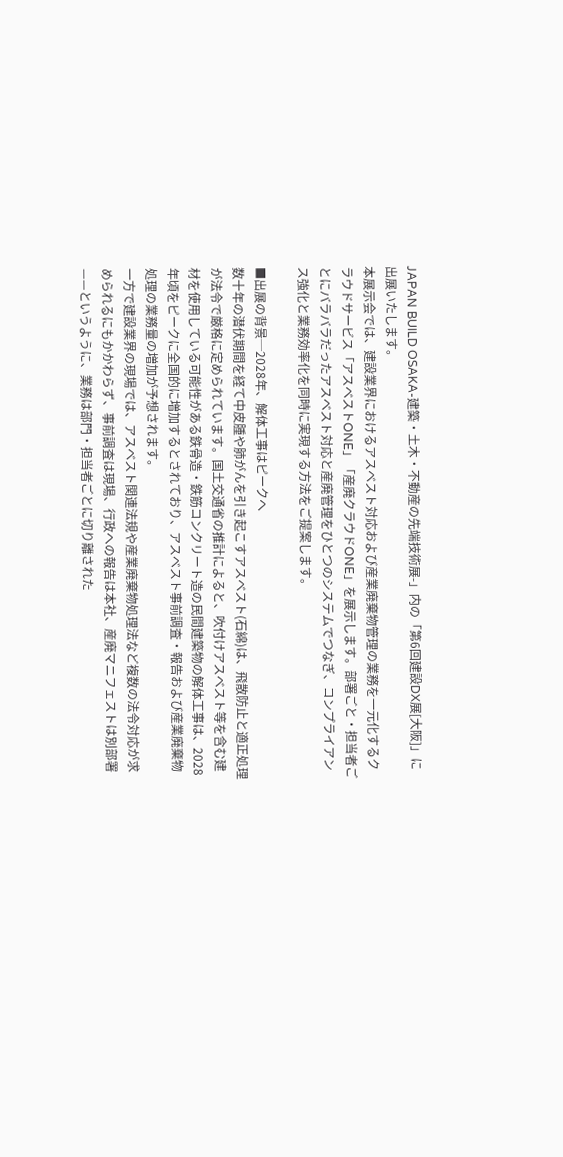JAPAN BUILD OSAKA-建築・土木・不動産の先端技術展-」内の「第6回建設DX展[大阪]」に出展いたします。
本展示会では、建設業界におけるアスベスト対応および産業廃棄物管理の業務を一元化するクラウドサービス「アスベストONE」「産廃クラウドONE」を展示します。部署ごと・担当者ごとにバラバラだったアスベスト対応と産廃管理をひとつのシステムでつなぎ、コンプライアンス強化と業務効率化を同時に実現する方法をご提案します。

■出展の背景─2028年、解体工事はピークへ
数十年の潜伏期間を経て中皮腫や肺がんを引き起こすアスベスト(石綿)は、飛散防止と適正処理が法令で厳格に定められています。国土交通省の推計によると、吹付けアスベスト等を含む建材を使用している可能性がある鉄骨造・鉄筋コンクリート造の民間建築物の解体工事は、2028年頃をピークに全国的に増加するとされており、アスベスト事前調査・報告および産業廃棄物処理の業務量の増加が予想されます。
一方で建設業界の現場では、アスベスト関連法規や産業廃棄物処理法など複数の法令対応が求められるにもかかわらず、事前調査は現場、行政への報告は本社、産廃マニフェストは別部署——というように、業務は部門・担当者ごとに切り離された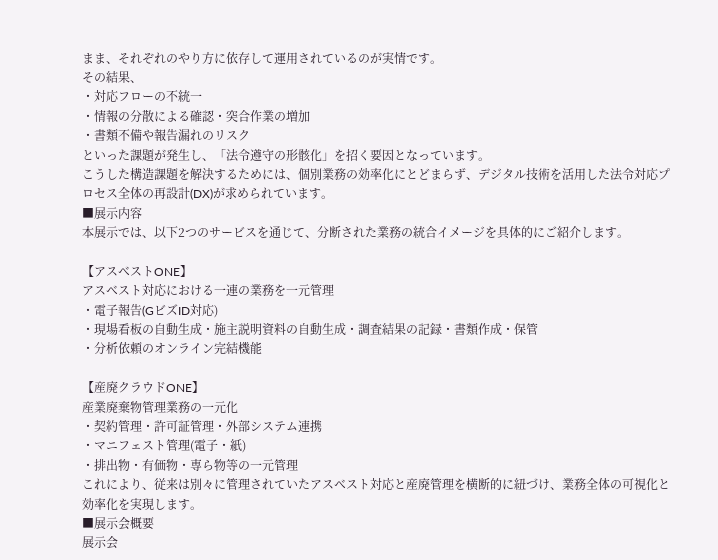まま、それぞれのやり方に依存して運用されているのが実情です。
その結果、
・対応フローの不統一
・情報の分散による確認・突合作業の増加
・書類不備や報告漏れのリスク
といった課題が発生し、「法令遵守の形骸化」を招く要因となっています。
こうした構造課題を解決するためには、個別業務の効率化にとどまらず、デジタル技術を活用した法令対応プロセス全体の再設計(DX)が求められています。
■展示内容
本展示では、以下2つのサービスを通じて、分断された業務の統合イメージを具体的にご紹介します。

【アスベストONE】
アスベスト対応における一連の業務を一元管理
・電子報告(GビズID対応)
・現場看板の自動生成・施主説明資料の自動生成・調査結果の記録・書類作成・保管
・分析依頼のオンライン完結機能

【産廃クラウドONE】
産業廃棄物管理業務の一元化
・契約管理・許可証管理・外部システム連携
・マニフェスト管理(電子・紙)
・排出物・有価物・専ら物等の一元管理
これにより、従来は別々に管理されていたアスベスト対応と産廃管理を横断的に紐づけ、業務全体の可視化と効率化を実現します。
■展示会概要
展示会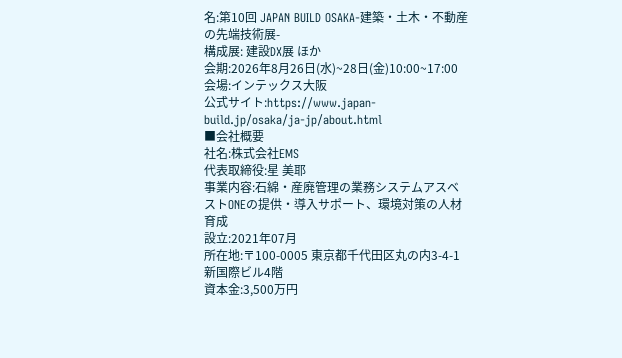名:第10回 JAPAN BUILD OSAKA-建築・土木・不動産の先端技術展-
構成展: 建設DX展 ほか
会期:2026年8月26日(水)~28日(金)10:00~17:00
会場:インテックス大阪
公式サイト:https://www.japan-build.jp/osaka/ja-jp/about.html
■会社概要
社名:株式会社EMS
代表取締役:星 美耶
事業内容:石綿・産廃管理の業務システムアスベストONEの提供・導入サポート、環境対策の人材育成
設立:2021年07月
所在地:〒100-0005 東京都千代田区丸の内3-4-1 新国際ビル4階
資本金:3,500万円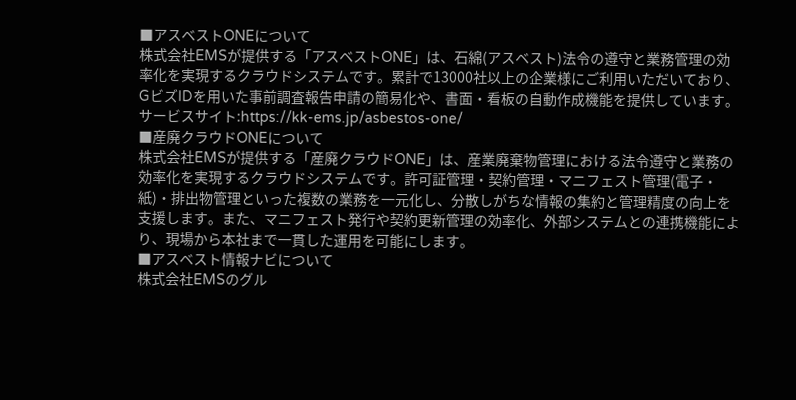■アスベストONEについて
株式会社EMSが提供する「アスベストONE」は、石綿(アスベスト)法令の遵守と業務管理の効率化を実現するクラウドシステムです。累計で13000社以上の企業様にご利用いただいており、GビズIDを用いた事前調査報告申請の簡易化や、書面・看板の自動作成機能を提供しています。
サービスサイト:https://kk-ems.jp/asbestos-one/
■産廃クラウドONEについて
株式会社EMSが提供する「産廃クラウドONE」は、産業廃棄物管理における法令遵守と業務の効率化を実現するクラウドシステムです。許可証管理・契約管理・マニフェスト管理(電子・紙)・排出物管理といった複数の業務を一元化し、分散しがちな情報の集約と管理精度の向上を支援します。また、マニフェスト発行や契約更新管理の効率化、外部システムとの連携機能により、現場から本社まで一貫した運用を可能にします。
■アスベスト情報ナビについて
株式会社EMSのグル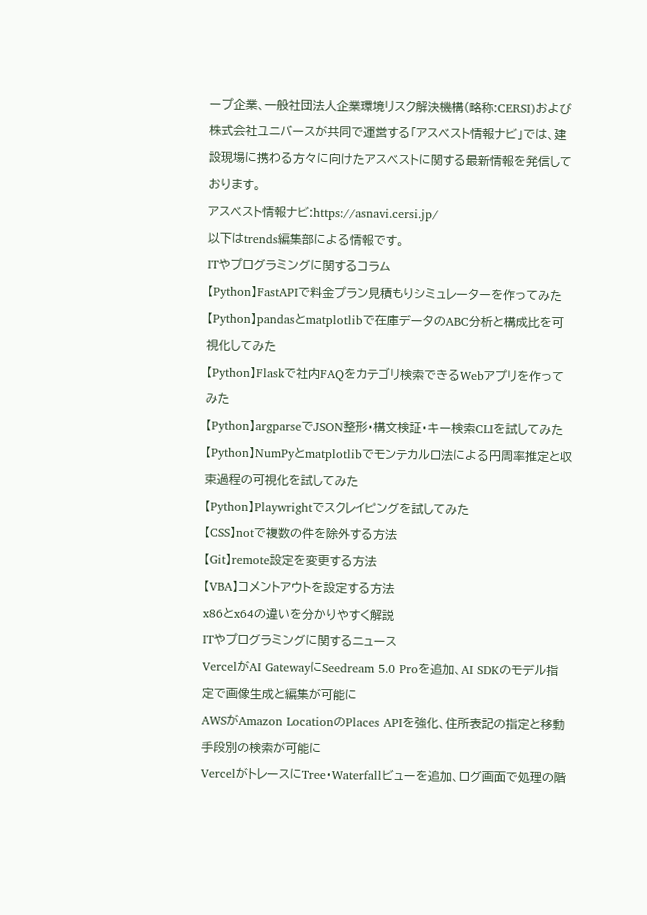ープ企業、一般社団法人企業環境リスク解決機構(略称:CERSI)および株式会社ユニバースが共同で運営する「アスベスト情報ナビ」では、建設現場に携わる方々に向けたアスベストに関する最新情報を発信しております。
アスベスト情報ナビ:https://asnavi.cersi.jp/
以下はtrends編集部による情報です。
ITやプログラミングに関するコラム
【Python】FastAPIで料金プラン見積もりシミュレーターを作ってみた
【Python】pandasとmatplotlibで在庫データのABC分析と構成比を可視化してみた
【Python】Flaskで社内FAQをカテゴリ検索できるWebアプリを作ってみた
【Python】argparseでJSON整形・構文検証・キー検索CLIを試してみた
【Python】NumPyとmatplotlibでモンテカルロ法による円周率推定と収束過程の可視化を試してみた
【Python】Playwrightでスクレイピングを試してみた
【CSS】notで複数の件を除外する方法
【Git】remote設定を変更する方法
【VBA】コメントアウトを設定する方法
x86とx64の違いを分かりやすく解説
ITやプログラミングに関するニュース
VercelがAI GatewayにSeedream 5.0 Proを追加、AI SDKのモデル指定で画像生成と編集が可能に
AWSがAmazon LocationのPlaces APIを強化、住所表記の指定と移動手段別の検索が可能に
VercelがトレースにTree・Waterfallビューを追加、ログ画面で処理の階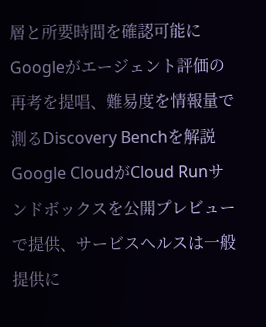層と所要時間を確認可能に
Googleがエージェント評価の再考を提唱、難易度を情報量で測るDiscovery Benchを解説
Google CloudがCloud Runサンドボックスを公開プレビューで提供、サービスヘルスは一般提供に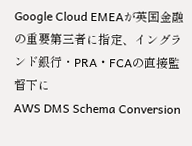Google Cloud EMEAが英国金融の重要第三者に指定、イングランド銀行・PRA・FCAの直接監督下に
AWS DMS Schema Conversion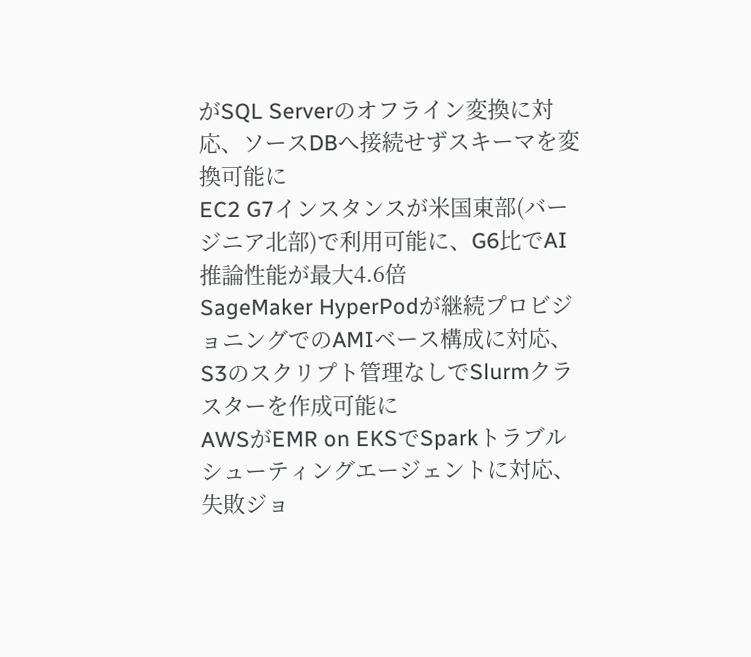がSQL Serverのオフライン変換に対応、ソースDBへ接続せずスキーマを変換可能に
EC2 G7インスタンスが米国東部(バージニア北部)で利用可能に、G6比でAI推論性能が最大4.6倍
SageMaker HyperPodが継続プロビジョニングでのAMIベース構成に対応、S3のスクリプト管理なしでSlurmクラスターを作成可能に
AWSがEMR on EKSでSparkトラブルシューティングエージェントに対応、失敗ジョ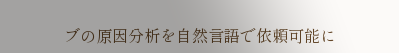ブの原因分析を自然言語で依頼可能に